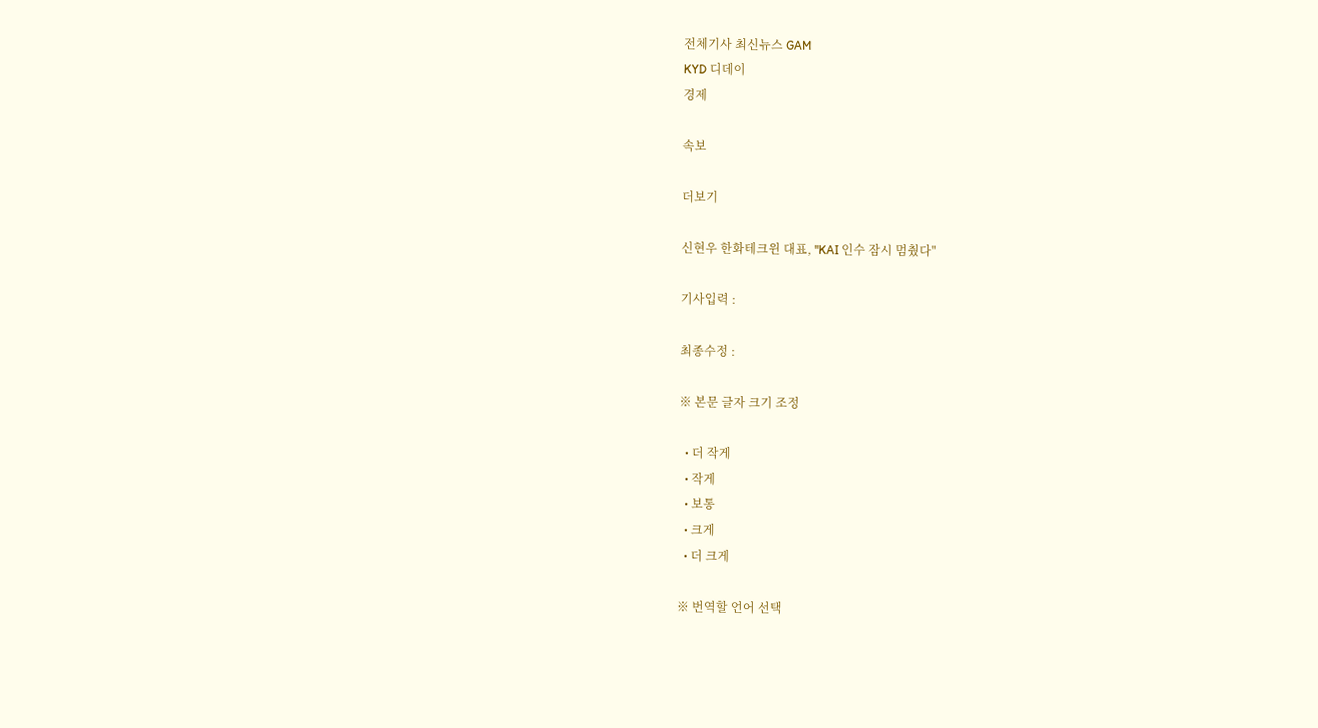전체기사 최신뉴스 GAM
KYD 디데이
경제

속보

더보기

신현우 한화테크윈 대표, "KAI 인수 잠시 멈췄다"

기사입력 :

최종수정 :

※ 본문 글자 크기 조정

  • 더 작게
  • 작게
  • 보통
  • 크게
  • 더 크게

※ 번역할 언어 선택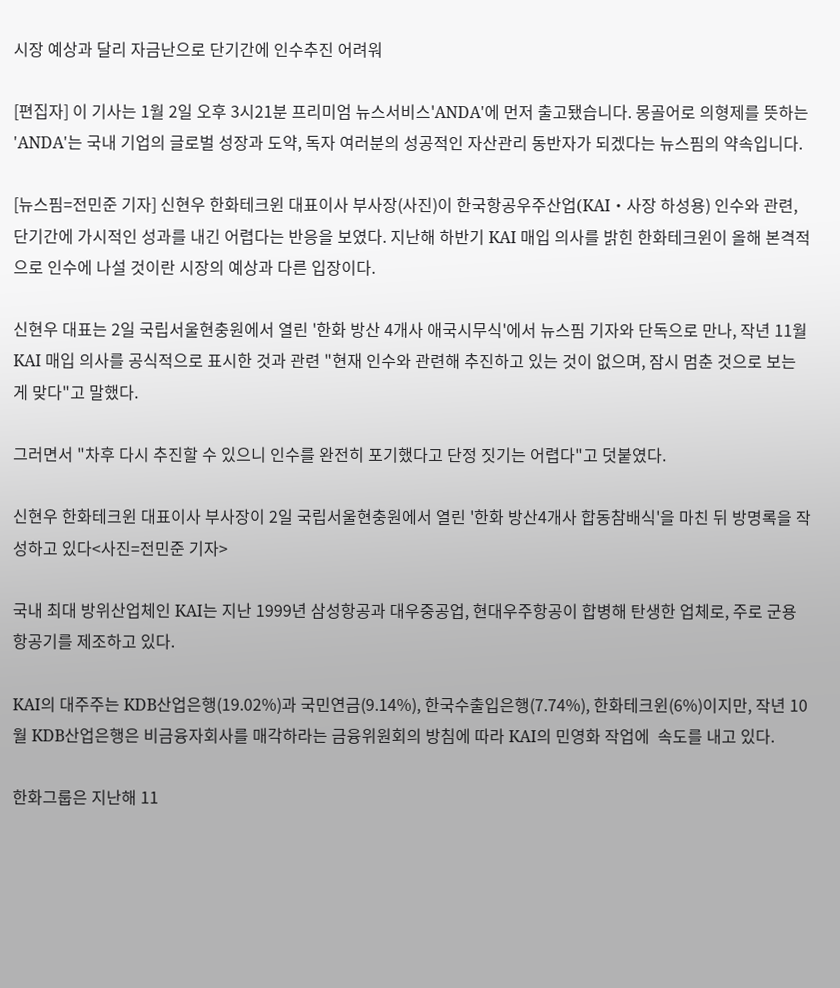시장 예상과 달리 자금난으로 단기간에 인수추진 어려워

[편집자] 이 기사는 1월 2일 오후 3시21분 프리미엄 뉴스서비스'ANDA'에 먼저 출고됐습니다. 몽골어로 의형제를 뜻하는 'ANDA'는 국내 기업의 글로벌 성장과 도약, 독자 여러분의 성공적인 자산관리 동반자가 되겠다는 뉴스핌의 약속입니다.

[뉴스핌=전민준 기자] 신현우 한화테크윈 대표이사 부사장(사진)이 한국항공우주산업(KAI・사장 하성용) 인수와 관련, 단기간에 가시적인 성과를 내긴 어렵다는 반응을 보였다. 지난해 하반기 KAI 매입 의사를 밝힌 한화테크윈이 올해 본격적으로 인수에 나설 것이란 시장의 예상과 다른 입장이다.

신현우 대표는 2일 국립서울현충원에서 열린 '한화 방산 4개사 애국시무식'에서 뉴스핌 기자와 단독으로 만나, 작년 11월 KAI 매입 의사를 공식적으로 표시한 것과 관련 "현재 인수와 관련해 추진하고 있는 것이 없으며, 잠시 멈춘 것으로 보는 게 맞다"고 말했다.

그러면서 "차후 다시 추진할 수 있으니 인수를 완전히 포기했다고 단정 짓기는 어렵다"고 덧붙였다.

신현우 한화테크윈 대표이사 부사장이 2일 국립서울현충원에서 열린 '한화 방산4개사 합동참배식'을 마친 뒤 방명록을 작성하고 있다<사진=전민준 기자>

국내 최대 방위산업체인 KAI는 지난 1999년 삼성항공과 대우중공업, 현대우주항공이 합병해 탄생한 업체로, 주로 군용 항공기를 제조하고 있다.

KAI의 대주주는 KDB산업은행(19.02%)과 국민연금(9.14%), 한국수출입은행(7.74%), 한화테크윈(6%)이지만, 작년 10월 KDB산업은행은 비금융자회사를 매각하라는 금융위원회의 방침에 따라 KAI의 민영화 작업에  속도를 내고 있다.

한화그룹은 지난해 11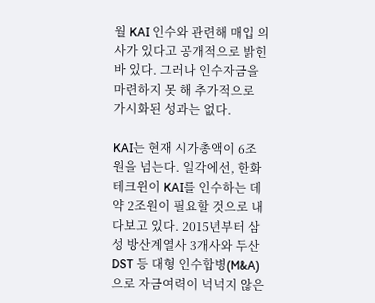월 KAI 인수와 관련해 매입 의사가 있다고 공개적으로 밝힌 바 있다. 그러나 인수자금을 마련하지 못 해 추가적으로 가시화된 성과는 없다.

KAI는 현재 시가총액이 6조원을 넘는다. 일각에선, 한화테크윈이 KAI를 인수하는 데 약 2조원이 필요할 것으로 내다보고 있다. 2015년부터 삼성 방산계열사 3개사와 두산DST 등 대형 인수합병(M&A)으로 자금여력이 넉넉지 않은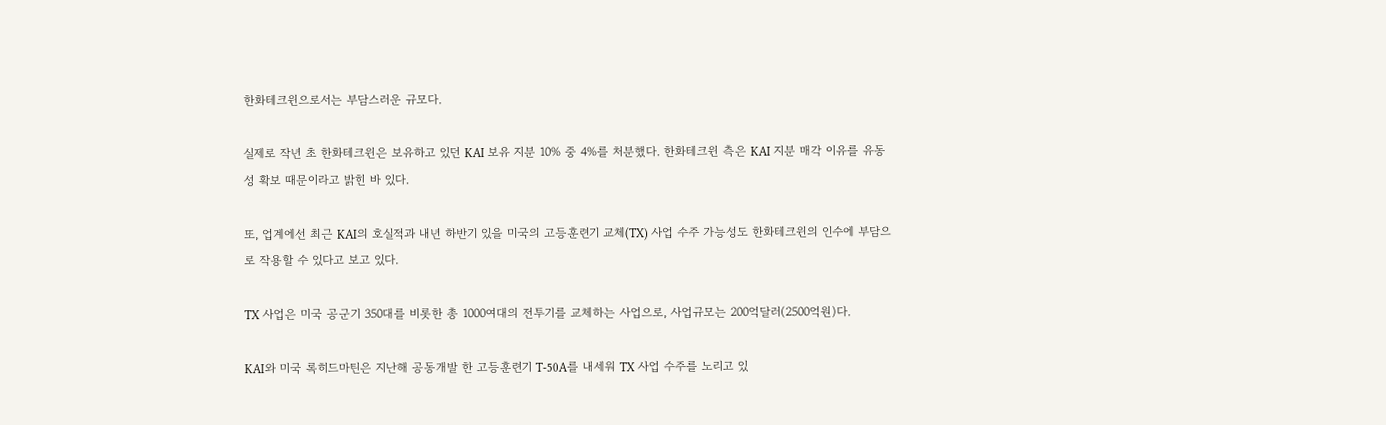한화테크윈으로서는 부담스러운 규모다.

실제로 작년 초 한화테크윈은 보유하고 있던 KAI 보유 지분 10% 중 4%를 처분했다. 한화테크윈 측은 KAI 지분 매각 이유를 유동성 확보 때문이라고 밝힌 바 있다.

또, 업계에선 최근 KAI의 호실적과 내년 하반기 있을 미국의 고등훈련기 교체(TX) 사업 수주 가능성도 한화테크윈의 인수에 부담으로 작용할 수 있다고 보고 있다.

TX 사업은 미국 공군기 350대를 비롯한 총 1000여대의 전투기를 교체하는 사업으로, 사업규모는 200억달러(2500억원)다.

KAI와 미국 록히드마틴은 지난해 공동개발 한 고등훈련기 T-50A를 내세워 TX 사업 수주를 노리고 있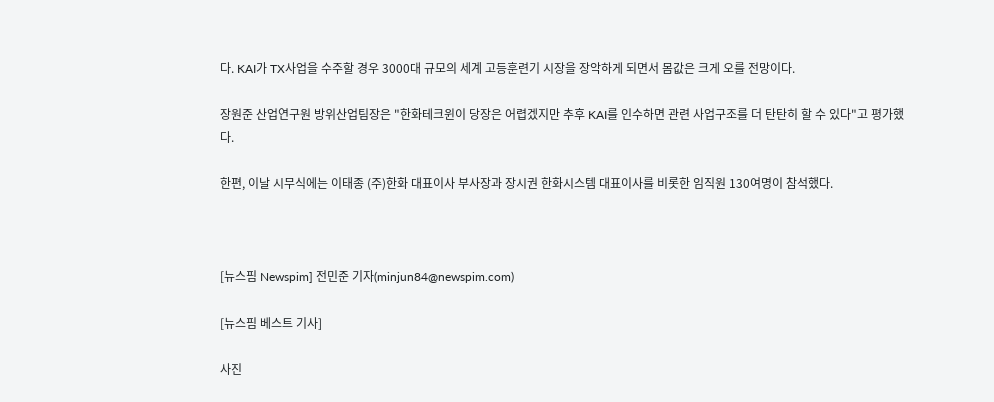다. KAI가 TX사업을 수주할 경우 3000대 규모의 세계 고등훈련기 시장을 장악하게 되면서 몸값은 크게 오를 전망이다.

장원준 산업연구원 방위산업팀장은 "한화테크윈이 당장은 어렵겠지만 추후 KAI를 인수하면 관련 사업구조를 더 탄탄히 할 수 있다"고 평가했다.

한편, 이날 시무식에는 이태종 (주)한화 대표이사 부사장과 장시권 한화시스템 대표이사를 비롯한 임직원 130여명이 참석했다.



[뉴스핌 Newspim] 전민준 기자(minjun84@newspim.com)

[뉴스핌 베스트 기사]

사진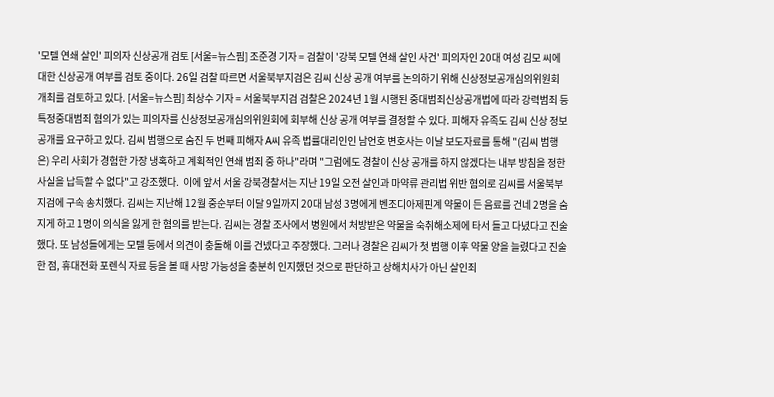'모텔 연쇄 살인' 피의자 신상공개 검토 [서울=뉴스핌] 조준경 기자 = 검찰이 '강북 모텔 연쇄 살인 사건' 피의자인 20대 여성 김모 씨에 대한 신상공개 여부를 검토 중이다. 26일 검찰 따르면 서울북부지검은 김씨 신상 공개 여부를 논의하기 위해 신상정보공개심의위원회 개최를 검토하고 있다. [서울=뉴스핌] 최상수 기자 = 서울북부지검 검찰은 2024년 1월 시행된 중대범죄신상공개법에 따라 강력범죄 등 특정중대범죄 혐의가 있는 피의자를 신상정보공개심의위원회에 회부해 신상 공개 여부를 결정할 수 있다. 피해자 유족도 김씨 신상 정보 공개를 요구하고 있다. 김씨 범행으로 숨진 두 번째 피해자 A씨 유족 법률대리인인 남언호 변호사는 이날 보도자료를 통해 "(김씨 범행은) 우리 사회가 경험한 가장 냉혹하고 계획적인 연쇄 범죄 중 하나"라며 "그럼에도 경찰이 신상 공개를 하지 않겠다는 내부 방침을 정한 사실을 납득할 수 없다"고 강조했다.  이에 앞서 서울 강북경찰서는 지난 19일 오전 살인과 마약류 관리법 위반 혐의로 김씨를 서울북부지검에 구속 송치했다. 김씨는 지난해 12월 중순부터 이달 9일까지 20대 남성 3명에게 벤조디아제핀계 약물이 든 음료를 건네 2명을 숨지게 하고 1명이 의식을 잃게 한 혐의를 받는다. 김씨는 경찰 조사에서 병원에서 처방받은 약물을 숙취해소제에 타서 들고 다녔다고 진술했다. 또 남성들에게는 모텔 등에서 의견이 충돌해 이를 건넸다고 주장했다. 그러나 경찰은 김씨가 첫 범행 이후 약물 양을 늘렸다고 진술한 점, 휴대전화 포렌식 자료 등을 볼 때 사망 가능성을 충분히 인지했던 것으로 판단하고 상해치사가 아닌 살인죄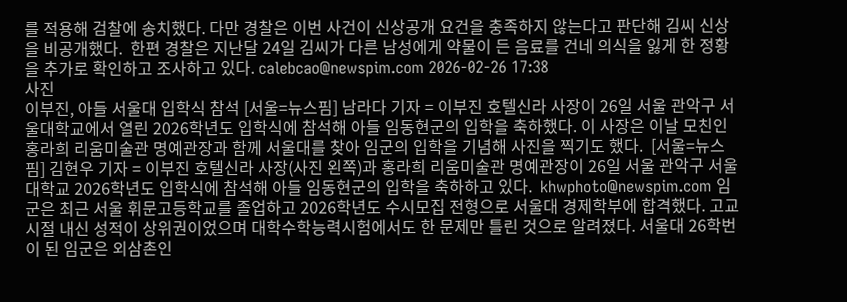를 적용해 검찰에 송치했다. 다만 경찰은 이번 사건이 신상공개 요건을 충족하지 않는다고 판단해 김씨 신상을 비공개했다.  한편 경찰은 지난달 24일 김씨가 다른 남성에게 약물이 든 음료를 건네 의식을 잃게 한 정황을 추가로 확인하고 조사하고 있다. calebcao@newspim.com 2026-02-26 17:38
사진
이부진, 아들 서울대 입학식 참석 [서울=뉴스핌] 남라다 기자 = 이부진 호텔신라 사장이 26일 서울 관악구 서울대학교에서 열린 2026학년도 입학식에 참석해 아들 임동현군의 입학을 축하했다. 이 사장은 이날 모친인 홍라희 리움미술관 명예관장과 함께 서울대를 찾아 임군의 입학을 기념해 사진을 찍기도 했다.  [서울=뉴스핌] 김현우 기자 = 이부진 호텔신라 사장(사진 왼쪽)과 홍라희 리움미술관 명예관장이 26일 서울 관악구 서울대학교 2026학년도 입학식에 참석해 아들 임동현군의 입학을 축하하고 있다.  khwphoto@newspim.com 임군은 최근 서울 휘문고등학교를 졸업하고 2026학년도 수시모집 전형으로 서울대 경제학부에 합격했다. 고교 시절 내신 성적이 상위권이었으며 대학수학능력시험에서도 한 문제만 틀린 것으로 알려졌다. 서울대 26학번이 된 임군은 외삼촌인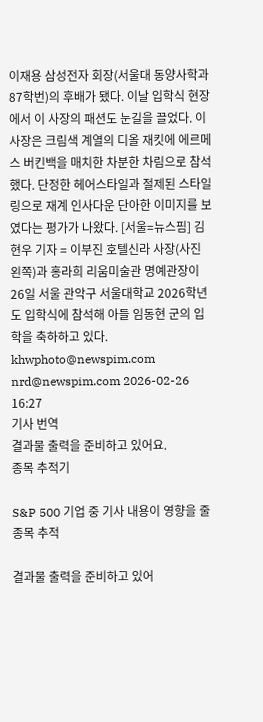이재용 삼성전자 회장(서울대 동양사학과 87학번)의 후배가 됐다. 이날 입학식 현장에서 이 사장의 패션도 눈길을 끌었다. 이 사장은 크림색 계열의 디올 재킷에 에르메스 버킨백을 매치한 차분한 차림으로 참석했다. 단정한 헤어스타일과 절제된 스타일링으로 재계 인사다운 단아한 이미지를 보였다는 평가가 나왔다. [서울=뉴스핌] 김현우 기자 = 이부진 호텔신라 사장(사진 왼쪽)과 홍라희 리움미술관 명예관장이 26일 서울 관악구 서울대학교 2026학년도 입학식에 참석해 아들 임동현 군의 입학을 축하하고 있다. khwphoto@newspim.com nrd@newspim.com 2026-02-26 16:27
기사 번역
결과물 출력을 준비하고 있어요.
종목 추적기

S&P 500 기업 중 기사 내용이 영향을 줄 종목 추적

결과물 출력을 준비하고 있어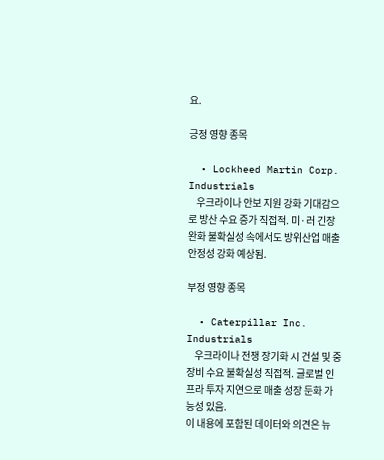요.

긍정 영향 종목

  • Lockheed Martin Corp. Industrials
    우크라이나 안보 지원 강화 기대감으로 방산 수요 증가 직접적. 미·러 긴장 완화 불확실성 속에서도 방위산업 매출 안정성 강화 예상됨.

부정 영향 종목

  • Caterpillar Inc. Industrials
    우크라이나 전쟁 장기화 시 건설 및 중장비 수요 불확실성 직접적. 글로벌 인프라 투자 지연으로 매출 성장 둔화 가능성 있음.
이 내용에 포함된 데이터와 의견은 뉴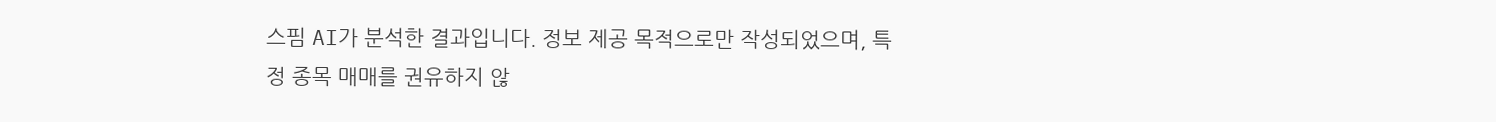스핌 AI가 분석한 결과입니다. 정보 제공 목적으로만 작성되었으며, 특정 종목 매매를 권유하지 않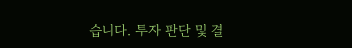습니다. 투자 판단 및 결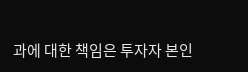과에 대한 책임은 투자자 본인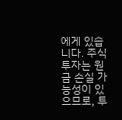에게 있습니다. 주식 투자는 원금 손실 가능성이 있으므로, 투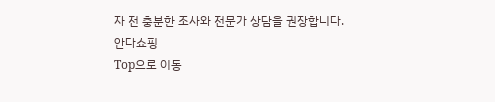자 전 충분한 조사와 전문가 상담을 권장합니다.
안다쇼핑
Top으로 이동